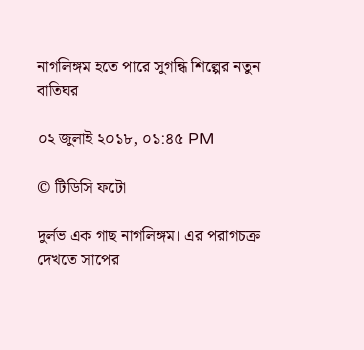নাগলিঙ্গম হতে পারে সুগন্ধি শিল্পের নতুন বাতিঘর

০২ জুলাই ২০১৮, ০১:৪৫ PM

© টিডিসি ফটো

দুর্লভ এক গাছ নাগলিঙ্গম। এর পরাগচক্র দেখতে সাপের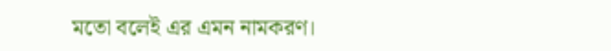মতো বলেই এর এমন নামকরণ।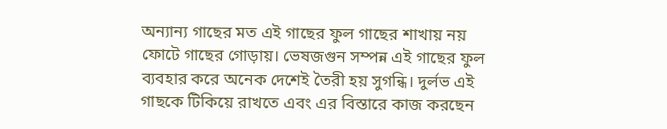অন্যান্য গাছের মত এই গাছের ফুল গাছের শাখায় নয় ফোটে গাছের গোড়ায়। ভেষজগুন সম্পন্ন এই গাছের ফুল ব্যবহার করে অনেক দেশেই তৈরী হয় সুগন্ধি। দুর্লভ এই গাছকে টিকিয়ে রাখতে এবং এর বিস্তারে কাজ করছেন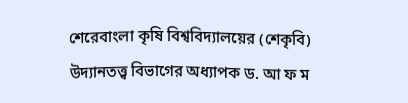শেরেবাংলা কৃষি বিশ্ববিদ্যালয়ের (শেকৃবি) উদ্যানতত্ত্ব বিভাগের অধ্যাপক ড. আ ফ ম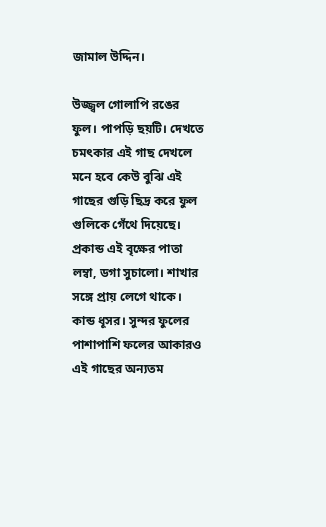জামাল উদ্দিন।

উজ্জ্বল গোলাপি রঙের ফুল। পাপড়ি ছয়টি। দেখতে চমৎকার এই গাছ দেখলে মনে হবে কেউ বুঝি এই গাছের গুড়ি ছিদ্র করে ফুল গুলিকে গেঁথে দিয়েছে। প্রকান্ড এই বৃক্ষের পাতা লম্বা, ডগা সুচালো। শাখার সঙ্গে প্রায় লেগে থাকে। কান্ড ধূসর। সুন্দর ফুলের পাশাপাশি ফলের আকারও এই গাছের অন্যতম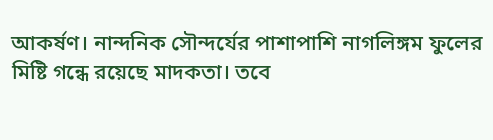আকর্ষণ। নান্দনিক সৌন্দর্যের পাশাপাশি নাগলিঙ্গম ফুলের মিষ্টি গন্ধে রয়েছে মাদকতা। তবে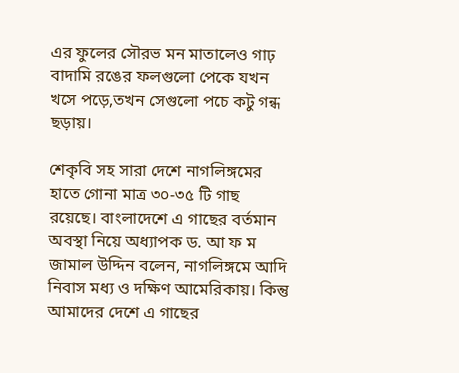এর ফুলের সৌরভ মন মাতালেও গাঢ় বাদামি রঙের ফলগুলো পেকে যখন খসে পড়ে,তখন সেগুলো পচে কটু গন্ধ ছড়ায়।

শেকৃবি সহ সারা দেশে নাগলিঙ্গমের হাতে গোনা মাত্র ৩০-৩৫ টি গাছ রয়েছে। বাংলাদেশে এ গাছের বর্তমান অবস্থা নিয়ে অধ্যাপক ড. আ ফ ম জামাল উদ্দিন বলেন, নাগলিঙ্গমে আদি নিবাস মধ্য ও দক্ষিণ আমেরিকায়। কিন্তু আমাদের দেশে এ গাছের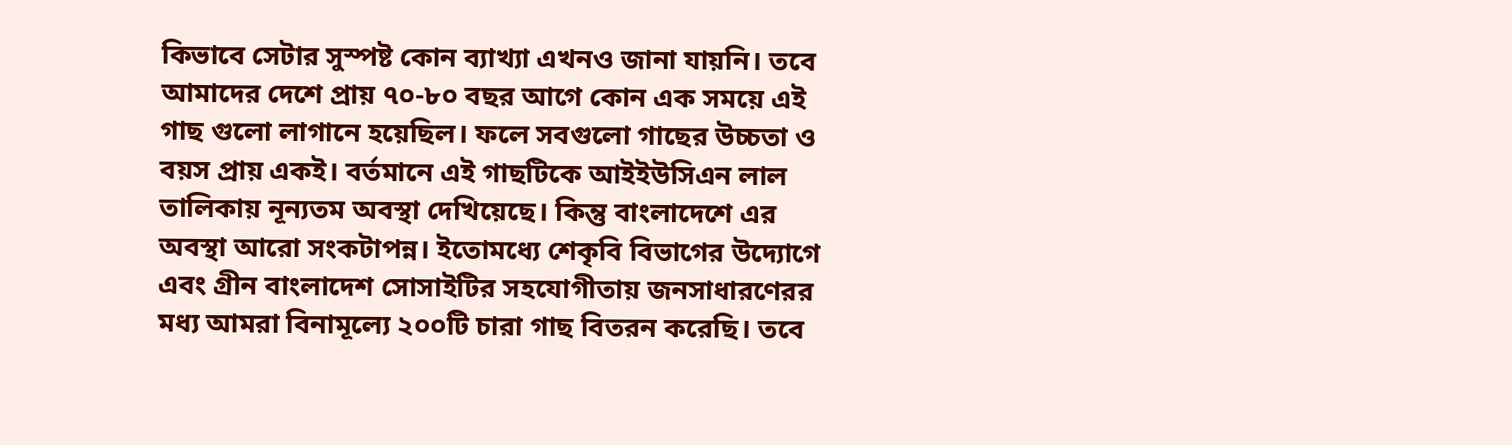কিভাবে সেটার সুস্পষ্ট কোন ব্যাখ্যা এখনও জানা যায়নি। তবে আমাদের দেশে প্রায় ৭০-৮০ বছর আগে কোন এক সময়ে এই গাছ গুলো লাগানে হয়েছিল। ফলে সবগুলো গাছের উচ্চতা ও বয়স প্রায় একই। বর্তমানে এই গাছটিকে আইইউসিএন লাল তালিকায় নূন্যতম অবস্থা দেখিয়েছে। কিন্তু বাংলাদেশে এর অবস্থা আরো সংকটাপন্ন। ইতোমধ্যে শেকৃবি বিভাগের উদ্যোগে এবং গ্রীন বাংলাদেশ সোসাইটির সহযোগীতায় জনসাধারণেরর মধ্য আমরা বিনামূল্যে ২০০টি চারা গাছ বিতরন করেছি। তবে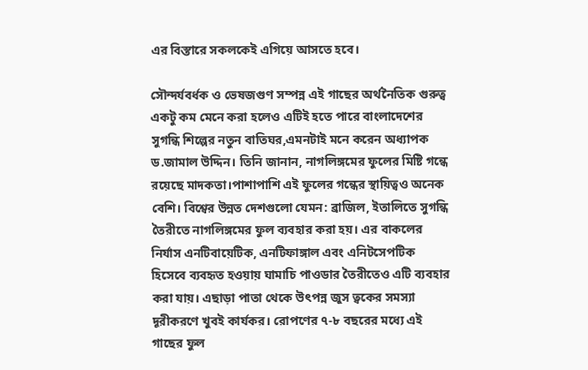এর বিস্তারে সকলকেই এগিয়ে আসতে হবে।

সৌন্দর্যবর্ধক ও ভেষজগুণ সম্পন্ন এই গাছের অর্থনৈতিক গুরুত্ব একটু কম মেনে করা হলেও এটিই হতে পারে বাংলাদেশের সুগন্ধি শিল্পের নতুন বাতিঘর,এমনটাই মনে করেন অধ্যাপক ড.জামাল উদ্দিন। তিনি জানান, নাগলিঙ্গমের ফুলের মিষ্টি গন্ধে রয়েছে মাদকতা।পাশাপাশি এই ফুলের গন্ধের স্থায়িত্বও অনেক বেশি। বিশ্বের উন্নত দেশগুলো যেমন: ব্রাজিল, ইতালিতে সুগন্ধি তৈরীতে নাগলিঙ্গমের ফুল ব্যবহার করা হয়। এর বাকলের নির্যাস এনটিবায়েটিক, এনটিফাঙ্গাল এবং এনিটসেপটিক হিসেবে ব্যবহৃত হওয়ায় ঘামাচি পাওডার তৈরীতেও এটি ব্যবহার করা যায়। এছাড়া পাতা থেকে উৎপন্ন জুস ত্বকের সমস্যা দূরীকরণে খুবই কার্যকর। রোপণের ৭-৮ বছরের মধ্যে এই গাছের ফুল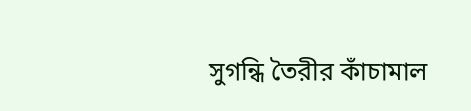সুগন্ধি তৈরীর কাঁচামাল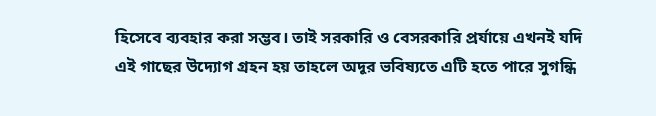হিসেবে ব্যবহার করা সম্ভব। তাই সরকারি ও বেসরকারি প্রর্যায়ে এখনই যদি এই গাছের উদ্যোগ গ্রহন হয় তাহলে অদূর ভবিষ্যতে এটি হতে পারে সুগন্ধি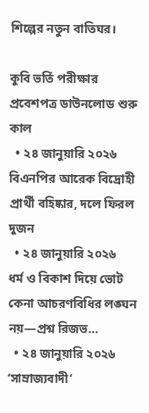শিল্পের নতুন বাতিঘর।

কুবি ভর্তি পরীক্ষার প্রবেশপত্র ডাউনলোড শুরু কাল
  • ২৪ জানুয়ারি ২০২৬
বিএনপির আরেক বিদ্রোহী প্রার্থী বহিষ্কার, দলে ফিরল দুজন
  • ২৪ জানুয়ারি ২০২৬
ধর্ম ও বিকাশ দিয়ে ভোট কেনা আচরণবিধির লঙ্ঘন নয়—প্রশ্ন রিজভ…
  • ২৪ জানুয়ারি ২০২৬
‘সাম্রাজ্যবাদী’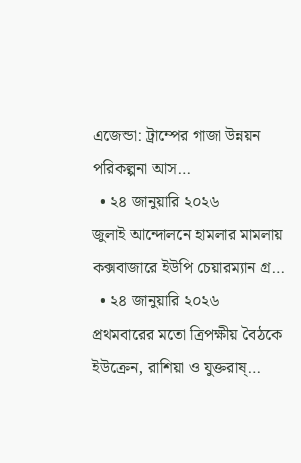এজেন্ডা: ট্রাম্পের গাজা উন্নয়ন পরিকল্পনা আস…
  • ২৪ জানুয়ারি ২০২৬
জুলাই আন্দোলনে হামলার মামলায় কক্সবাজারে ইউপি চেয়ারম্যান গ্র…
  • ২৪ জানুয়ারি ২০২৬
প্রথমবারের মতো ত্রিপক্ষীয় বৈঠকে ইউক্রেন, রাশিয়া ও যুক্তরাষ্…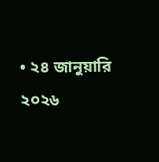• ২৪ জানুয়ারি ২০২৬